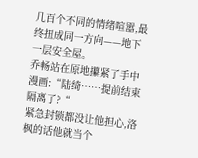几百个不同的情绪喧嚣,最终扭成同一方向——地下一层安全屋。
乔畅站在原地攥紧了手中漫画:“陆绮……提前结束隔离了?“
紧急封锁都没让他担心,洛枫的话他就当个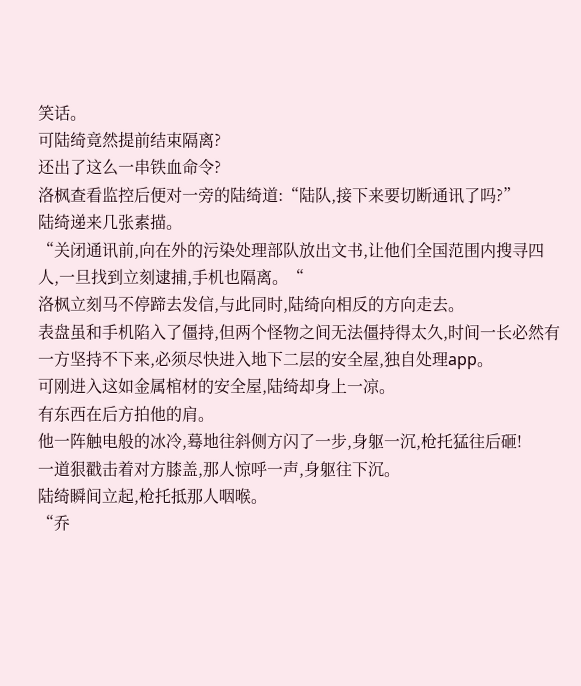笑话。
可陆绮竟然提前结束隔离?
还出了这么一串铁血命令?
洛枫查看监控后便对一旁的陆绮道:“陆队,接下来要切断通讯了吗?”
陆绮递来几张素描。
“关闭通讯前,向在外的污染处理部队放出文书,让他们全国范围内搜寻四人,一旦找到立刻逮捕,手机也隔离。“
洛枫立刻马不停蹄去发信,与此同时,陆绮向相反的方向走去。
表盘虽和手机陷入了僵持,但两个怪物之间无法僵持得太久,时间一长必然有一方坚持不下来,必须尽快进入地下二层的安全屋,独自处理app。
可刚进入这如金属棺材的安全屋,陆绮却身上一凉。
有东西在后方拍他的肩。
他一阵触电般的冰冷,蓦地往斜侧方闪了一步,身躯一沉,枪托猛往后砸!
一道狠戳击着对方膝盖,那人惊呼一声,身躯往下沉。
陆绮瞬间立起,枪托抵那人咽喉。
“乔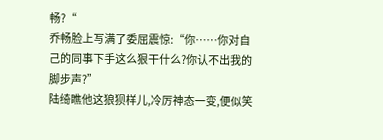畅?“
乔畅脸上写满了委屈震惊:“你……你对自己的同事下手这么狠干什么?你认不出我的脚步声?”
陆绮瞧他这狼狈样儿,冷厉神态一变,便似笑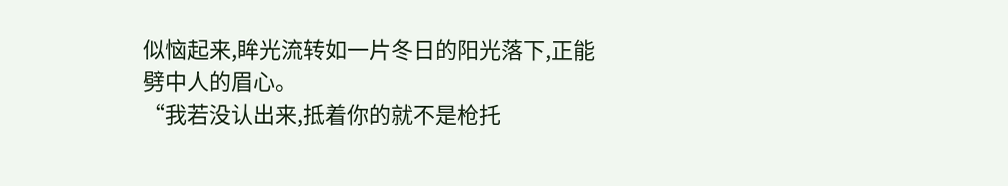似恼起来,眸光流转如一片冬日的阳光落下,正能劈中人的眉心。
“我若没认出来,抵着你的就不是枪托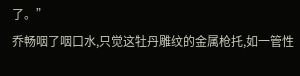了。”
乔畅咽了咽口水,只觉这牡丹雕纹的金属枪托,如一管性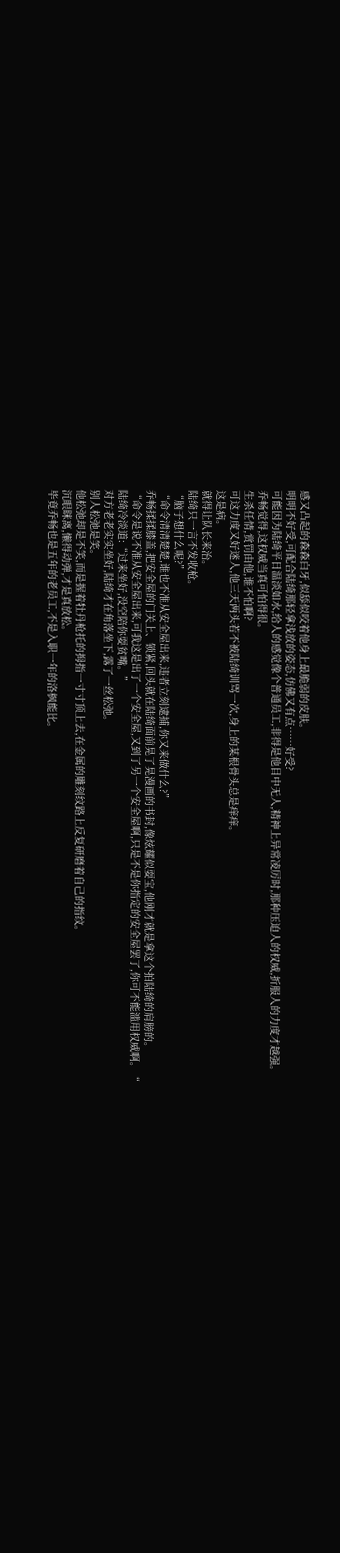感又凸起的森森白牙,似舔似咬着他身上最脆弱的皮肤。
明明不好受,可配合陆绮那轻拿浅放的姿态,仿佛又有点……好受?
可能因为陆绮平日温淡如水,给人的感觉像个普通员工,非得是他目中无人,精神上异常凌厉时,那种压迫人的权威,折服人的力度才越强。
乔畅觉得,这权威当真可怕得很。
生杀任情,赏罚由他,谁不怕啊?
可这力度又好迷人,他三天两头若不被陆绮训骂一次,身上的某根骨头总是痒痒。
这是病。
就得让队长来治。
陆绮只一言不发收枪。
“脑子想什么呢?”
“命令清清楚楚,谁也不准从安全屋出来,违者立刻逮捕,你又来做什么?”
乔畅揉揉膝盖,把安全屋的门关上、锁紧,回头就在陆绮面前晃了晃漫画的书封,像炫耀似耍宝,他刚才就是拿这个拍陆绮的肩膀的。
“命令是说不准从安全屋出来,可我这是出了一个安全屋,又到了另一个安全屋啊,只是不是你指定的安全屋罢了,你可不能滥用权威啊。“
陆绮冷淡道:“过来坐好,没空陪你耍贫嘴。”
对方老老实实坐好,陆绮才在角落坐下,露了一丝松弛。
别人松弛是笑。
他松弛却是不笑,而是握着牡丹枪托的拇指一寸寸顶上去,在金属的雕刻纹路上反复研磨着自己的指纹。
沉眼眯离,懒得动弹,才是真放松。
毕竟乔畅也是五年的老员工,不是入职一年的洛枫能比。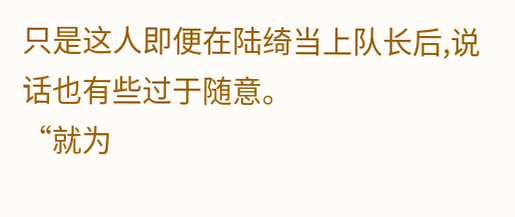只是这人即便在陆绮当上队长后,说话也有些过于随意。
“就为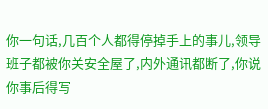你一句话,几百个人都得停掉手上的事儿,领导班子都被你关安全屋了,内外通讯都断了,你说你事后得写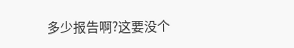多少报告啊?这要没个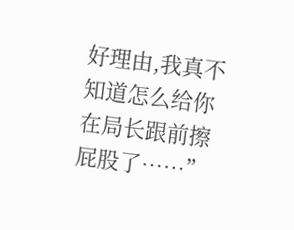好理由,我真不知道怎么给你在局长跟前擦屁股了……”